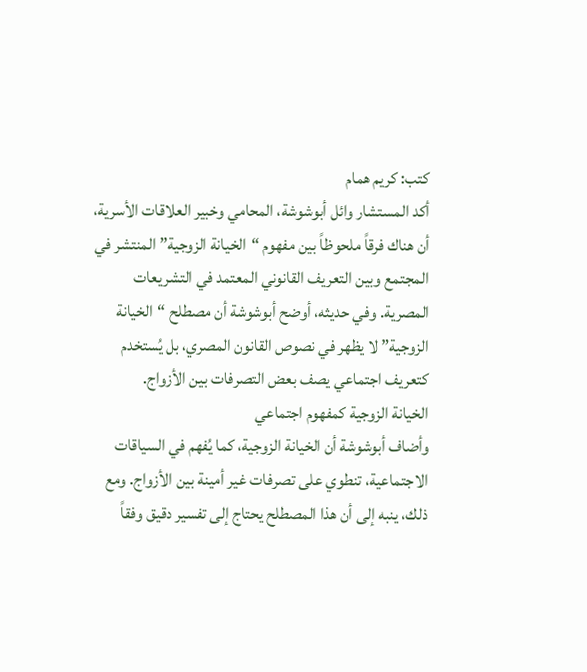كتب: كريم همام
أكد المستشار وائل أبوشوشة، المحامي وخبير العلاقات الأسرية، أن هناك فرقاً ملحوظاً بين مفهوم “الخيانة الزوجية” المنتشر في المجتمع وبين التعريف القانوني المعتمد في التشريعات المصرية. وفي حديثه، أوضح أبوشوشة أن مصطلح “الخيانة الزوجية” لا يظهر في نصوص القانون المصري، بل يُستخدم كتعريف اجتماعي يصف بعض التصرفات بين الأزواج.
الخيانة الزوجية كمفهوم اجتماعي
وأضاف أبوشوشة أن الخيانة الزوجية، كما يُفهم في السياقات الاجتماعية، تنطوي على تصرفات غير أمينة بين الأزواج. ومع ذلك، ينبه إلى أن هذا المصطلح يحتاج إلى تفسير دقيق وفقاً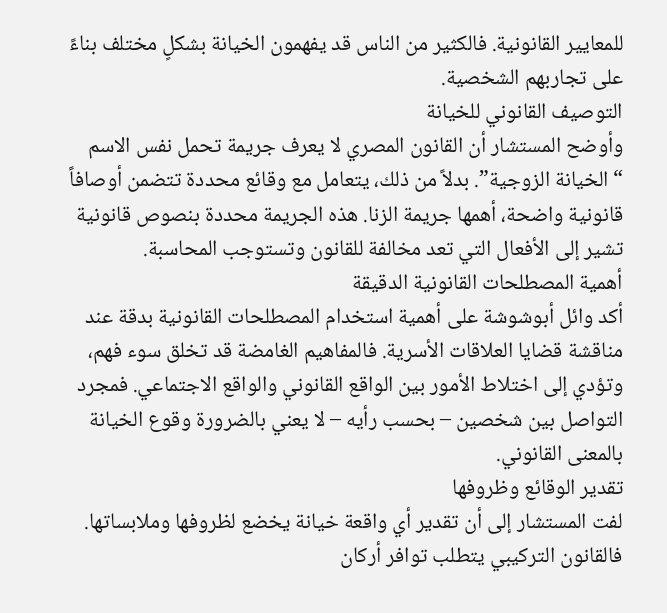للمعايير القانونية. فالكثير من الناس قد يفهمون الخيانة بشكلٍ مختلف بناءً على تجاربهم الشخصية.
التوصيف القانوني للخيانة
وأوضح المستشار أن القانون المصري لا يعرف جريمة تحمل نفس الاسم “الخيانة الزوجية”. بدلاً من ذلك، يتعامل مع وقائع محددة تتضمن أوصافاً قانونية واضحة، أهمها جريمة الزنا. هذه الجريمة محددة بنصوص قانونية تشير إلى الأفعال التي تعد مخالفة للقانون وتستوجب المحاسبة.
أهمية المصطلحات القانونية الدقيقة
أكد وائل أبوشوشة على أهمية استخدام المصطلحات القانونية بدقة عند مناقشة قضايا العلاقات الأسرية. فالمفاهيم الغامضة قد تخلق سوء فهم، وتؤدي إلى اختلاط الأمور بين الواقع القانوني والواقع الاجتماعي. فمجرد التواصل بين شخصين – بحسب رأيه – لا يعني بالضرورة وقوع الخيانة بالمعنى القانوني.
تقدير الوقائع وظروفها
لفت المستشار إلى أن تقدير أي واقعة خيانة يخضع لظروفها وملابساتها. فالقانون التركيبي يتطلب توافر أركان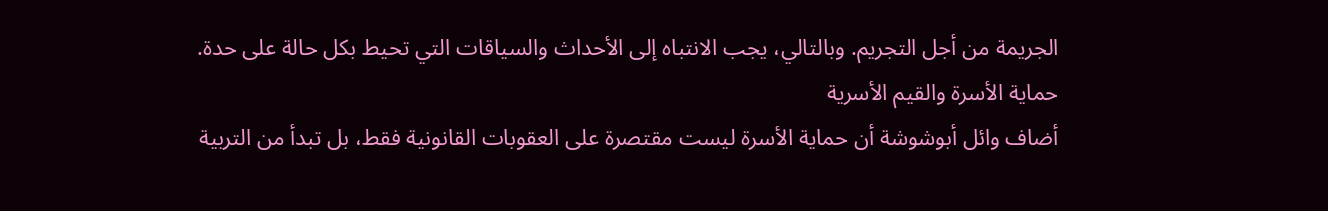الجريمة من أجل التجريم. وبالتالي، يجب الانتباه إلى الأحداث والسياقات التي تحيط بكل حالة على حدة.
حماية الأسرة والقيم الأسرية
أضاف وائل أبوشوشة أن حماية الأسرة ليست مقتصرة على العقوبات القانونية فقط، بل تبدأ من التربية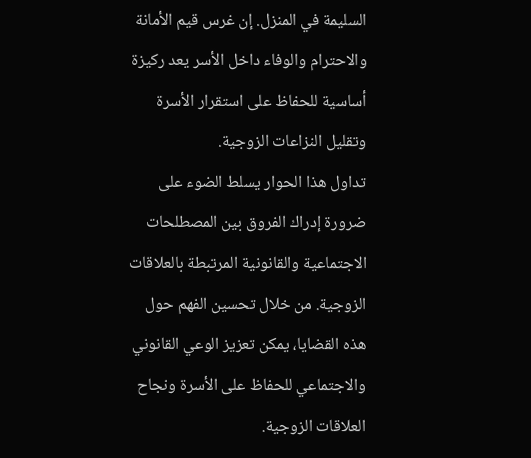السليمة في المنزل. إن غرس قيم الأمانة والاحترام والوفاء داخل الأسر يعد ركيزة أساسية للحفاظ على استقرار الأسرة وتقليل النزاعات الزوجية.
تداول هذا الحوار يسلط الضوء على ضرورة إدراك الفروق بين المصطلحات الاجتماعية والقانونية المرتبطة بالعلاقات الزوجية. من خلال تحسين الفهم حول هذه القضايا، يمكن تعزيز الوعي القانوني والاجتماعي للحفاظ على الأسرة ونجاح العلاقات الزوجية.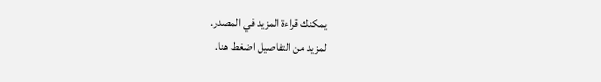يمكنك قراءة المزيد في المصدر.
لمزيد من التفاصيل اضغط هنا.